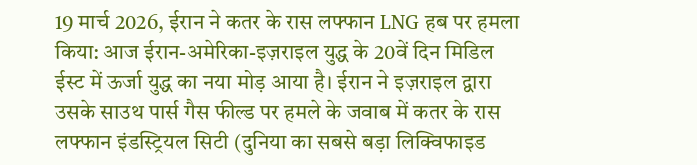19 मार्च 2026, ईरान ने कतर के रास लफ्फान LNG हब पर हमला किया: आज ईरान-अमेरिका-इज़राइल युद्ध के 20वें दिन मिडिल ईस्ट में ऊर्जा युद्ध का नया मोड़ आया है। ईरान ने इज़राइल द्वारा उसके साउथ पार्स गैस फील्ड पर हमले के जवाब में कतर के रास लफ्फान इंडस्ट्रियल सिटी (दुनिया का सबसे बड़ा लिक्विफाइड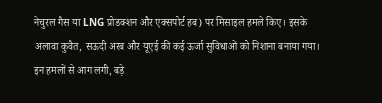नेचुरल गैस या LNG प्रोडक्शन और एक्सपोर्ट हब) पर मिसाइल हमले किए। इसके अलावा कुवैत, सऊदी अरब और यूएई की कई ऊर्जा सुविधाओं को निशाना बनाया गया। इन हमलों से आग लगी, बड़े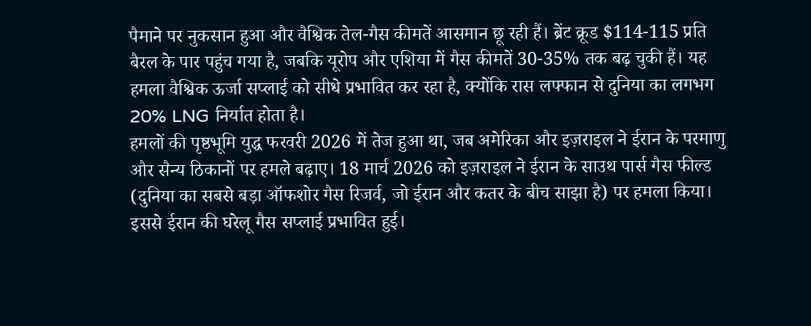पैमाने पर नुकसान हुआ और वैश्विक तेल-गैस कीमतें आसमान छू रही हैं। ब्रेंट क्रूड $114-115 प्रति बैरल के पार पहुंच गया है, जबकि यूरोप और एशिया में गैस कीमतें 30-35% तक बढ़ चुकी हैं। यह हमला वैश्विक ऊर्जा सप्लाई को सीधे प्रभावित कर रहा है, क्योंकि रास लफ्फान से दुनिया का लगभग 20% LNG निर्यात होता है।
हमलों की पृष्ठभूमि युद्ध फरवरी 2026 में तेज हुआ था, जब अमेरिका और इज़राइल ने ईरान के परमाणु और सैन्य ठिकानों पर हमले बढ़ाए। 18 मार्च 2026 को इज़राइल ने ईरान के साउथ पार्स गैस फील्ड (दुनिया का सबसे बड़ा ऑफशोर गैस रिजर्व, जो ईरान और कतर के बीच साझा है) पर हमला किया। इससे ईरान की घरेलू गैस सप्लाई प्रभावित हुई।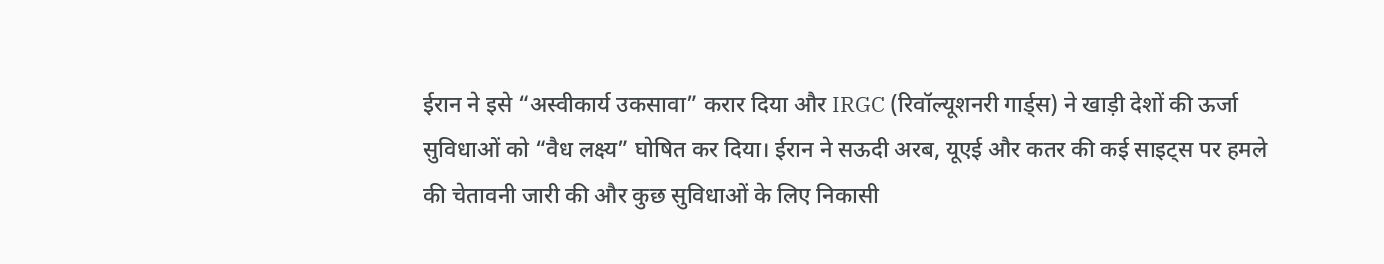ईरान ने इसे “अस्वीकार्य उकसावा” करार दिया और IRGC (रिवॉल्यूशनरी गार्ड्स) ने खाड़ी देशों की ऊर्जा सुविधाओं को “वैध लक्ष्य” घोषित कर दिया। ईरान ने सऊदी अरब, यूएई और कतर की कई साइट्स पर हमले की चेतावनी जारी की और कुछ सुविधाओं के लिए निकासी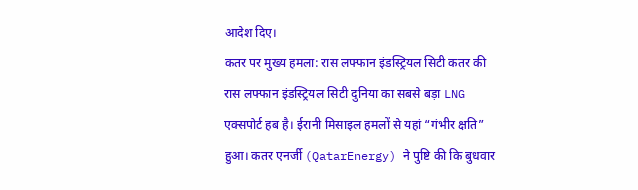आदेश दिए।
कतर पर मुख्य हमला: रास लफ्फान इंडस्ट्रियल सिटी कतर की रास लफ्फान इंडस्ट्रियल सिटी दुनिया का सबसे बड़ा LNG एक्सपोर्ट हब है। ईरानी मिसाइल हमलों से यहां “गंभीर क्षति” हुआ। कतर एनर्जी (QatarEnergy) ने पुष्टि की कि बुधवार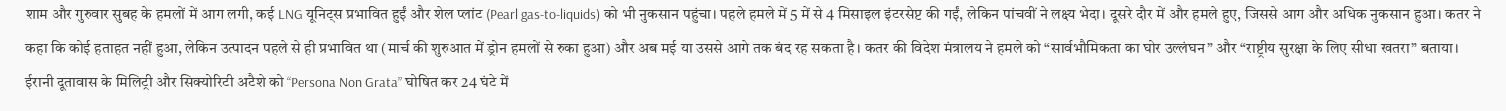शाम और गुरुवार सुबह के हमलों में आग लगी, कई LNG यूनिट्स प्रभावित हुईं और शेल प्लांट (Pearl gas-to-liquids) को भी नुकसान पहुंचा। पहले हमले में 5 में से 4 मिसाइल इंटरसेप्ट की गईं, लेकिन पांचवीं ने लक्ष्य भेदा। दूसरे दौर में और हमले हुए, जिससे आग और अधिक नुकसान हुआ। कतर ने कहा कि कोई हताहत नहीं हुआ, लेकिन उत्पादन पहले से ही प्रभावित था (मार्च की शुरुआत में ड्रोन हमलों से रुका हुआ) और अब मई या उससे आगे तक बंद रह सकता है। कतर की विदेश मंत्रालय ने हमले को “सार्वभौमिकता का घोर उल्लंघन” और “राष्ट्रीय सुरक्षा के लिए सीधा खतरा” बताया। ईरानी दूतावास के मिलिट्री और सिक्योरिटी अटैशे को “Persona Non Grata” घोषित कर 24 घंटे में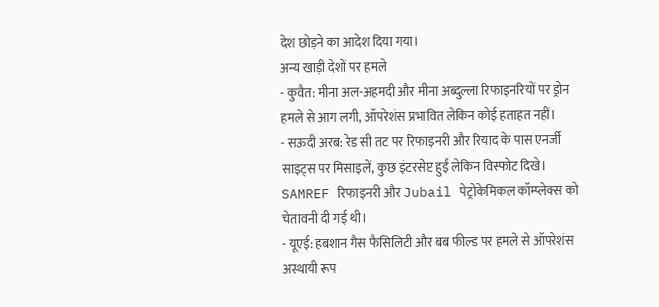देश छोड़ने का आदेश दिया गया।
अन्य खाड़ी देशों पर हमले
- कुवैत: मीना अल-अहमदी और मीना अब्दुल्ला रिफाइनरियों पर ड्रोन हमले से आग लगी, ऑपरेशंस प्रभावित लेकिन कोई हताहत नहीं।
- सऊदी अरब: रेड सी तट पर रिफाइनरी और रियाद के पास एनर्जी साइट्स पर मिसाइलें, कुछ इंटरसेप्ट हुईं लेकिन विस्फोट दिखे। SAMREF रिफाइनरी और Jubail पेट्रोकेमिकल कॉम्प्लेक्स को चेतावनी दी गई थी।
- यूएई: हबशान गैस फैसिलिटी और बब फील्ड पर हमले से ऑपरेशंस अस्थायी रूप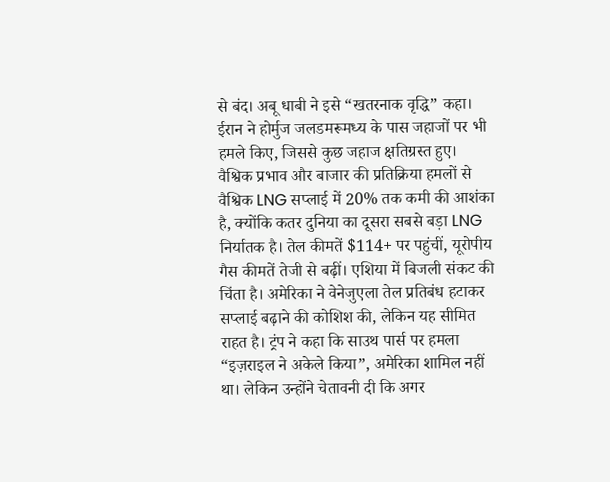से बंद। अबू धाबी ने इसे “खतरनाक वृद्धि” कहा। ईरान ने होर्मुज जलडमरूमध्य के पास जहाजों पर भी हमले किए, जिससे कुछ जहाज क्षतिग्रस्त हुए।
वैश्विक प्रभाव और बाजार की प्रतिक्रिया हमलों से वैश्विक LNG सप्लाई में 20% तक कमी की आशंका है, क्योंकि कतर दुनिया का दूसरा सबसे बड़ा LNG निर्यातक है। तेल कीमतें $114+ पर पहुंचीं, यूरोपीय गैस कीमतें तेजी से बढ़ीं। एशिया में बिजली संकट की चिंता है। अमेरिका ने वेनेजुएला तेल प्रतिबंध हटाकर सप्लाई बढ़ाने की कोशिश की, लेकिन यह सीमित राहत है। ट्रंप ने कहा कि साउथ पार्स पर हमला “इज़राइल ने अकेले किया”, अमेरिका शामिल नहीं था। लेकिन उन्होंने चेतावनी दी कि अगर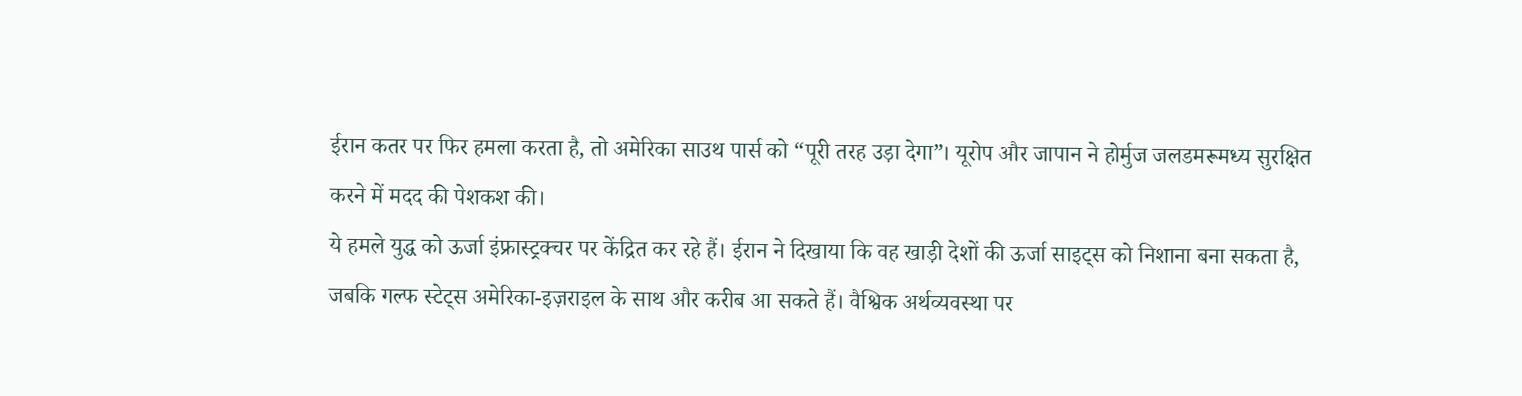ईरान कतर पर फिर हमला करता है, तो अमेरिका साउथ पार्स को “पूरी तरह उड़ा देगा”। यूरोप और जापान ने होर्मुज जलडमरूमध्य सुरक्षित करने में मदद की पेशकश की।
ये हमले युद्ध को ऊर्जा इंफ्रास्ट्रक्चर पर केंद्रित कर रहे हैं। ईरान ने दिखाया कि वह खाड़ी देशों की ऊर्जा साइट्स को निशाना बना सकता है, जबकि गल्फ स्टेट्स अमेरिका-इज़राइल के साथ और करीब आ सकते हैं। वैश्विक अर्थव्यवस्था पर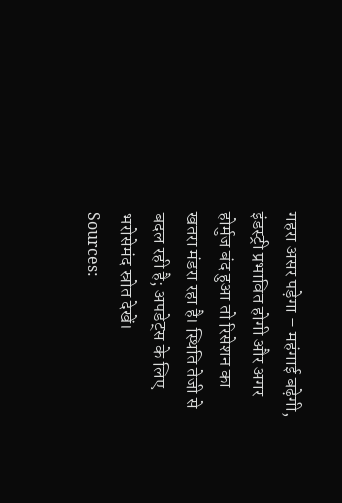गहरा असर पड़ेगा – महंगाई बढ़ेगी, इंडस्ट्री प्रभावित होगी और अगर होर्मुज बंद हुआ तो रिसेशन का खतरा मंडरा रहा है। स्थिति तेजी से बदल रही है; अपडेट्स के लिए भरोसेमंद स्रोत देखें।
Sources: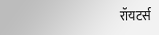रॉयटर्स